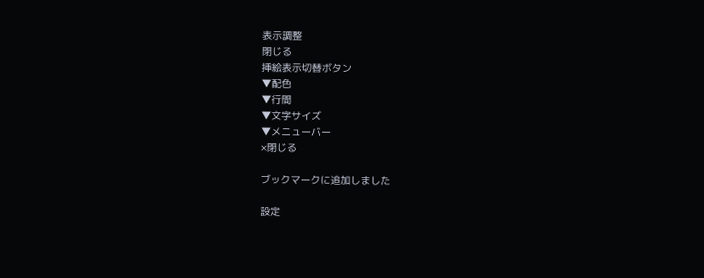表示調整
閉じる
挿絵表示切替ボタン
▼配色
▼行間
▼文字サイズ
▼メニューバー
×閉じる

ブックマークに追加しました

設定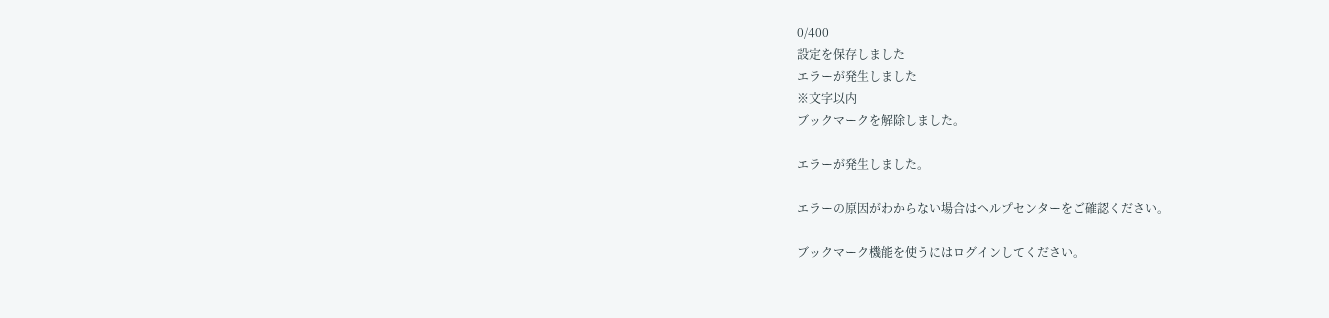0/400
設定を保存しました
エラーが発生しました
※文字以内
ブックマークを解除しました。

エラーが発生しました。

エラーの原因がわからない場合はヘルプセンターをご確認ください。

ブックマーク機能を使うにはログインしてください。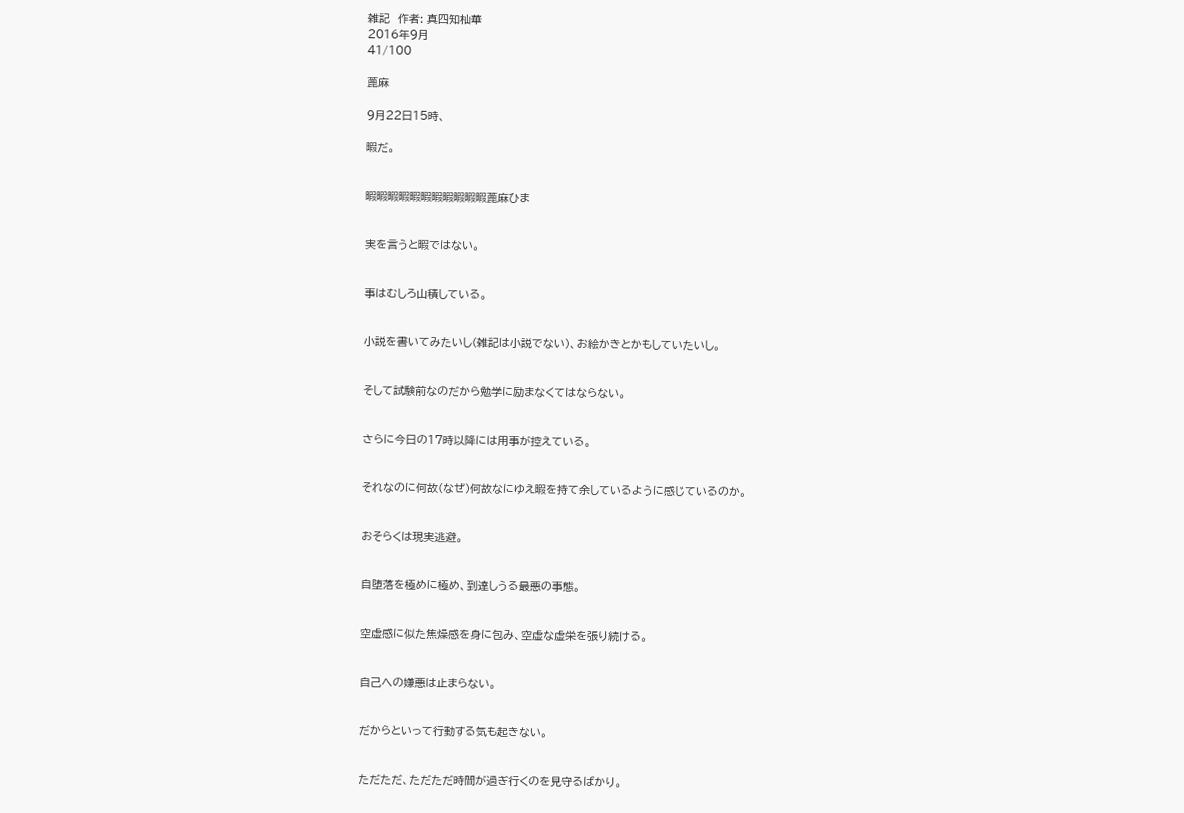雑記  作者: 真四知杣華
2016年9月
41/100

蓖麻

9月22日15時、

暇だ。


暇暇暇暇暇暇暇暇暇暇暇蓖麻ひま


実を言うと暇ではない。


事はむしろ山積している。


小説を書いてみたいし(雑記は小説でない)、お絵かきとかもしていたいし。


そして試験前なのだから勉学に励まなくてはならない。


さらに今日の17時以降には用事が控えている。


それなのに何故(なぜ)何故なにゆえ暇を持て余しているように感じているのか。


おそらくは現実逃避。


自堕落を極めに極め、到達しうる最悪の事態。


空虚感に似た焦燥感を身に包み、空虚な虚栄を張り続ける。


自己への嫌悪は止まらない。


だからといって行動する気も起きない。


ただただ、ただただ時間が過ぎ行くのを見守るばかり。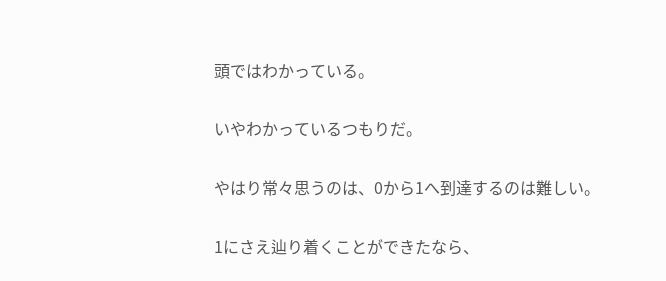頭ではわかっている。


いやわかっているつもりだ。


やはり常々思うのは、0から1へ到達するのは難しい。


1にさえ辿り着くことができたなら、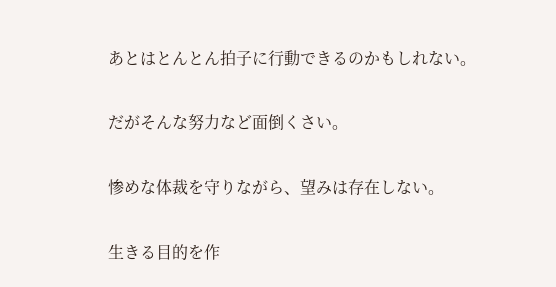あとはとんとん拍子に行動できるのかもしれない。


だがそんな努力など面倒くさい。


惨めな体裁を守りながら、望みは存在しない。


生きる目的を作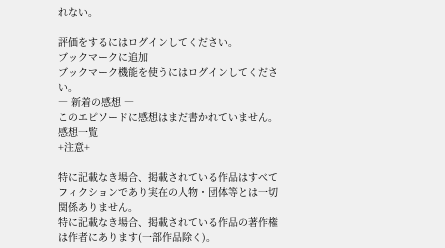れない。

評価をするにはログインしてください。
ブックマークに追加
ブックマーク機能を使うにはログインしてください。
― 新着の感想 ―
このエピソードに感想はまだ書かれていません。
感想一覧
+注意+

特に記載なき場合、掲載されている作品はすべてフィクションであり実在の人物・団体等とは一切関係ありません。
特に記載なき場合、掲載されている作品の著作権は作者にあります(一部作品除く)。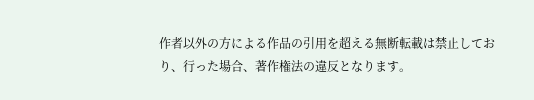作者以外の方による作品の引用を超える無断転載は禁止しており、行った場合、著作権法の違反となります。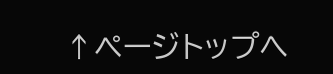↑ページトップへ